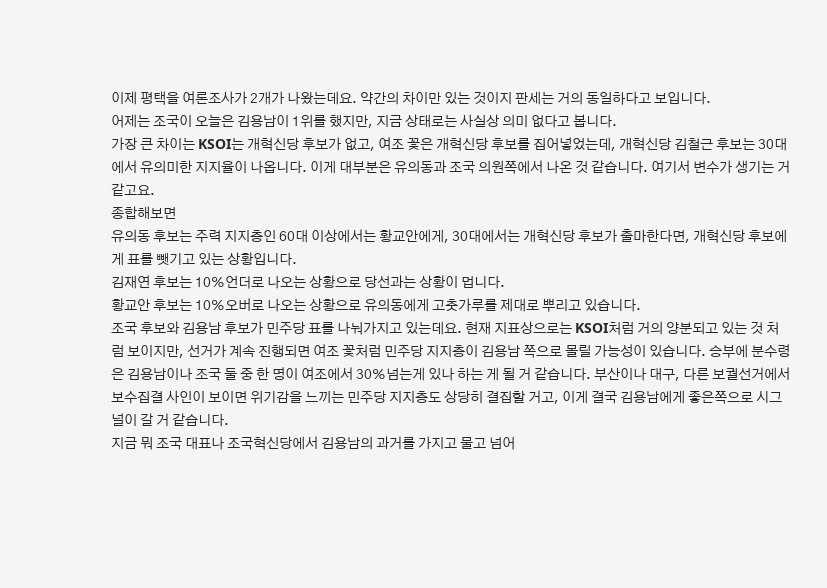이제 평택을 여론조사가 2개가 나왔는데요. 약간의 차이만 있는 것이지 판세는 거의 동일하다고 보입니다.
어제는 조국이 오늘은 김용남이 1위를 했지만, 지금 상태로는 사실상 의미 없다고 봅니다.
가장 큰 차이는 KSOI는 개혁신당 후보가 없고, 여조 꽃은 개혁신당 후보를 집어넣었는데, 개혁신당 김철근 후보는 30대에서 유의미한 지지율이 나옵니다. 이게 대부분은 유의동과 조국 의원쪽에서 나온 것 같습니다. 여기서 변수가 생기는 거 같고요.
종합해보면
유의동 후보는 주력 지지층인 60대 이상에서는 황교안에게, 30대에서는 개혁신당 후보가 출마한다면, 개혁신당 후보에게 표를 뺏기고 있는 상황입니다.
김재연 후보는 10%언더로 나오는 상황으로 당선과는 상황이 멉니다.
황교안 후보는 10%오버로 나오는 상황으로 유의동에게 고춧가루를 제대로 뿌리고 있습니다.
조국 후보와 김용남 후보가 민주당 표를 나눠가지고 있는데요. 현재 지표상으로는 KSOI처럼 거의 양분되고 있는 것 처럼 보이지만, 선거가 계속 진행되면 여조 꽃처럼 민주당 지지층이 김용남 쪽으로 몰릴 가능성이 있습니다. 승부에 분수령은 김용남이나 조국 둘 중 한 명이 여조에서 30%넘는게 있나 하는 게 될 거 같습니다. 부산이나 대구, 다른 보궐선거에서 보수집결 사인이 보이면 위기감을 느끼는 민주당 지지층도 상당히 결집할 거고, 이게 결국 김용남에게 좋은쪽으로 시그널이 갈 거 같습니다.
지금 뭐 조국 대표나 조국혁신당에서 김용남의 과거를 가지고 물고 넘어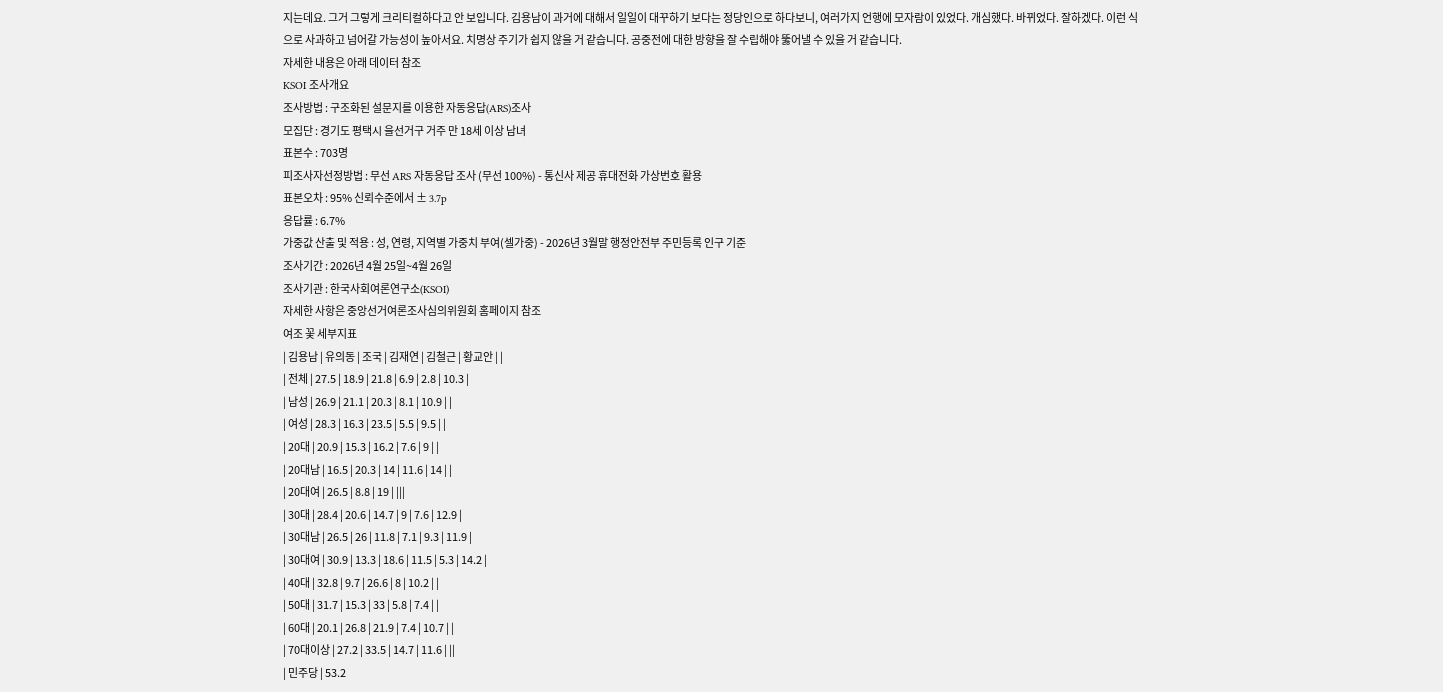지는데요. 그거 그렇게 크리티컬하다고 안 보입니다. 김용남이 과거에 대해서 일일이 대꾸하기 보다는 정당인으로 하다보니, 여러가지 언행에 모자람이 있었다. 개심했다. 바뀌었다. 잘하겠다. 이런 식으로 사과하고 넘어갈 가능성이 높아서요. 치명상 주기가 쉽지 않을 거 같습니다. 공중전에 대한 방향을 잘 수립해야 뚫어낼 수 있을 거 같습니다.
자세한 내용은 아래 데이터 참조
KSOI 조사개요
조사방법 : 구조화된 설문지를 이용한 자동응답(ARS)조사
모집단 : 경기도 평택시 을선거구 거주 만 18세 이상 남녀
표본수 : 703명
피조사자선정방법 : 무선 ARS 자동응답 조사 (무선 100%) - 통신사 제공 휴대전화 가상번호 활용
표본오차 : 95% 신뢰수준에서 ± 3.7p
응답률 : 6.7%
가중값 산출 및 적용 : 성, 연령, 지역별 가중치 부여(셀가중) - 2026년 3월말 행정안전부 주민등록 인구 기준
조사기간 : 2026년 4월 25일~4월 26일
조사기관 : 한국사회여론연구소(KSOI)
자세한 사항은 중앙선거여론조사심의위원회 홈페이지 참조
여조 꽃 세부지표
| 김용남 | 유의동 | 조국 | 김재연 | 김철근 | 황교안 | |
| 전체 | 27.5 | 18.9 | 21.8 | 6.9 | 2.8 | 10.3 |
| 남성 | 26.9 | 21.1 | 20.3 | 8.1 | 10.9 | |
| 여성 | 28.3 | 16.3 | 23.5 | 5.5 | 9.5 | |
| 20대 | 20.9 | 15.3 | 16.2 | 7.6 | 9 | |
| 20대남 | 16.5 | 20.3 | 14 | 11.6 | 14 | |
| 20대여 | 26.5 | 8.8 | 19 | |||
| 30대 | 28.4 | 20.6 | 14.7 | 9 | 7.6 | 12.9 |
| 30대남 | 26.5 | 26 | 11.8 | 7.1 | 9.3 | 11.9 |
| 30대여 | 30.9 | 13.3 | 18.6 | 11.5 | 5.3 | 14.2 |
| 40대 | 32.8 | 9.7 | 26.6 | 8 | 10.2 | |
| 50대 | 31.7 | 15.3 | 33 | 5.8 | 7.4 | |
| 60대 | 20.1 | 26.8 | 21.9 | 7.4 | 10.7 | |
| 70대이상 | 27.2 | 33.5 | 14.7 | 11.6 | ||
| 민주당 | 53.2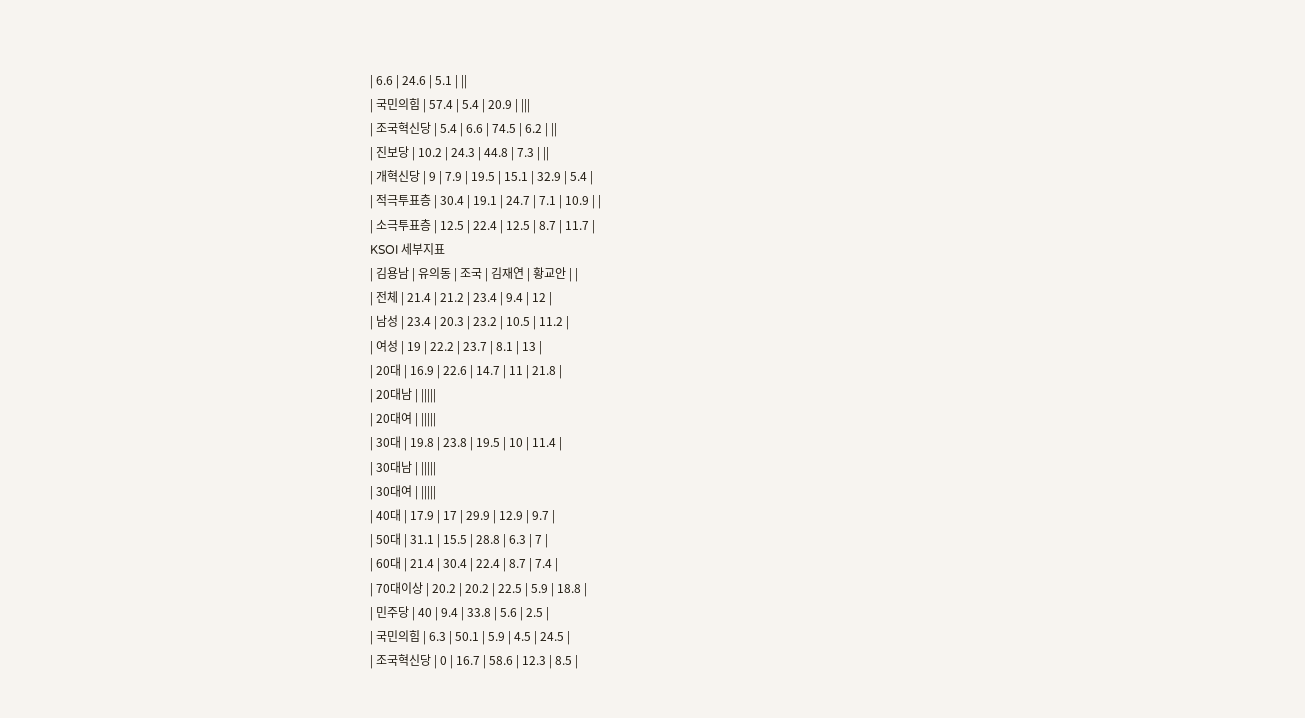| 6.6 | 24.6 | 5.1 | ||
| 국민의힘 | 57.4 | 5.4 | 20.9 | |||
| 조국혁신당 | 5.4 | 6.6 | 74.5 | 6.2 | ||
| 진보당 | 10.2 | 24.3 | 44.8 | 7.3 | ||
| 개혁신당 | 9 | 7.9 | 19.5 | 15.1 | 32.9 | 5.4 |
| 적극투표층 | 30.4 | 19.1 | 24.7 | 7.1 | 10.9 | |
| 소극투표층 | 12.5 | 22.4 | 12.5 | 8.7 | 11.7 |
KSOI 세부지표
| 김용남 | 유의동 | 조국 | 김재연 | 황교안 | |
| 전체 | 21.4 | 21.2 | 23.4 | 9.4 | 12 |
| 남성 | 23.4 | 20.3 | 23.2 | 10.5 | 11.2 |
| 여성 | 19 | 22.2 | 23.7 | 8.1 | 13 |
| 20대 | 16.9 | 22.6 | 14.7 | 11 | 21.8 |
| 20대남 | |||||
| 20대여 | |||||
| 30대 | 19.8 | 23.8 | 19.5 | 10 | 11.4 |
| 30대남 | |||||
| 30대여 | |||||
| 40대 | 17.9 | 17 | 29.9 | 12.9 | 9.7 |
| 50대 | 31.1 | 15.5 | 28.8 | 6.3 | 7 |
| 60대 | 21.4 | 30.4 | 22.4 | 8.7 | 7.4 |
| 70대이상 | 20.2 | 20.2 | 22.5 | 5.9 | 18.8 |
| 민주당 | 40 | 9.4 | 33.8 | 5.6 | 2.5 |
| 국민의힘 | 6.3 | 50.1 | 5.9 | 4.5 | 24.5 |
| 조국혁신당 | 0 | 16.7 | 58.6 | 12.3 | 8.5 |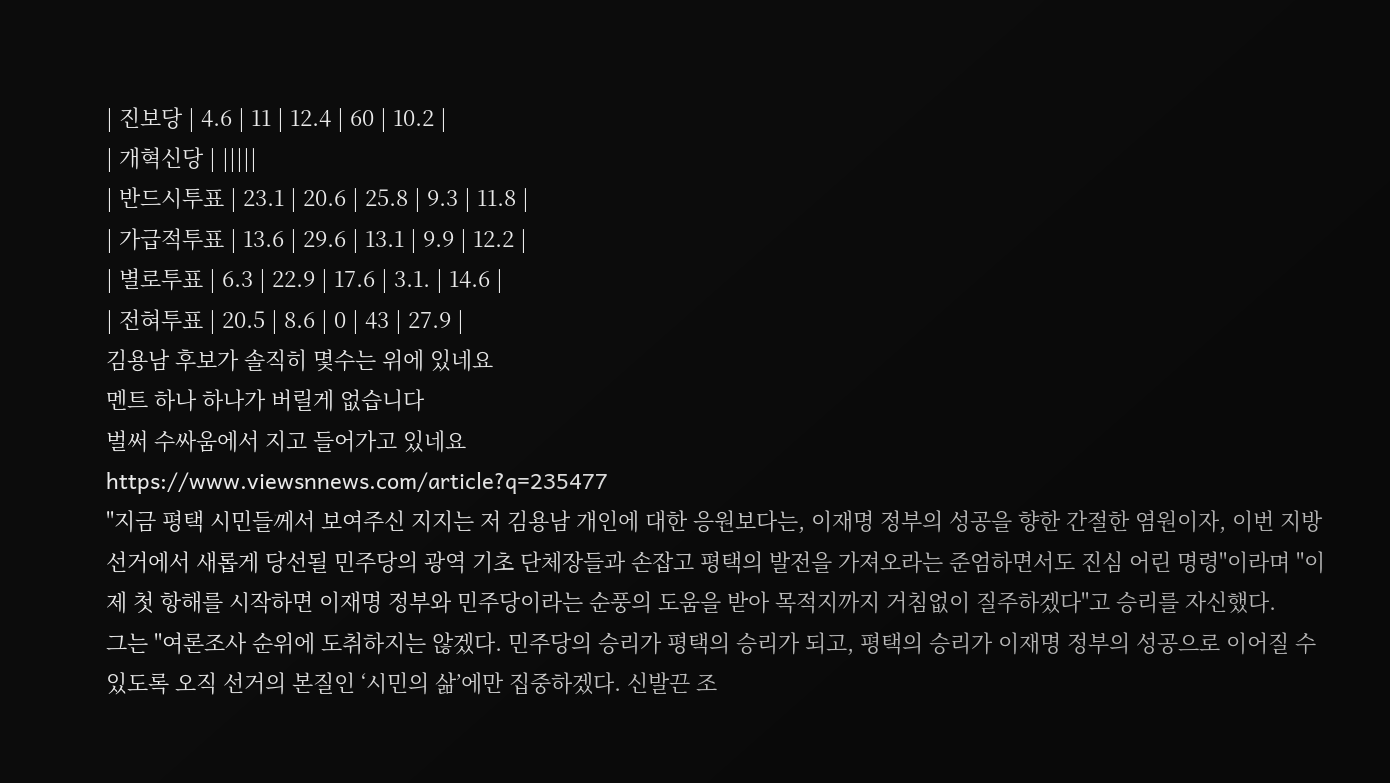| 진보당 | 4.6 | 11 | 12.4 | 60 | 10.2 |
| 개혁신당 | |||||
| 반드시투표 | 23.1 | 20.6 | 25.8 | 9.3 | 11.8 |
| 가급적투표 | 13.6 | 29.6 | 13.1 | 9.9 | 12.2 |
| 별로투표 | 6.3 | 22.9 | 17.6 | 3.1. | 14.6 |
| 전혀투표 | 20.5 | 8.6 | 0 | 43 | 27.9 |
김용남 후보가 솔직히 몇수는 위에 있네요
멘트 하나 하나가 버릴게 없습니다
벌써 수싸움에서 지고 들어가고 있네요
https://www.viewsnnews.com/article?q=235477
"지금 평택 시민들께서 보여주신 지지는 저 김용남 개인에 대한 응원보다는, 이재명 정부의 성공을 향한 간절한 염원이자, 이번 지방선거에서 새롭게 당선될 민주당의 광역 기초 단체장들과 손잡고 평택의 발전을 가져오라는 준엄하면서도 진심 어린 명령"이라며 "이제 첫 항해를 시작하면 이재명 정부와 민주당이라는 순풍의 도움을 받아 목적지까지 거침없이 질주하겠다"고 승리를 자신했다.
그는 "여론조사 순위에 도취하지는 않겠다. 민주당의 승리가 평택의 승리가 되고, 평택의 승리가 이재명 정부의 성공으로 이어질 수 있도록 오직 선거의 본질인 ‘시민의 삶’에만 집중하겠다. 신발끈 조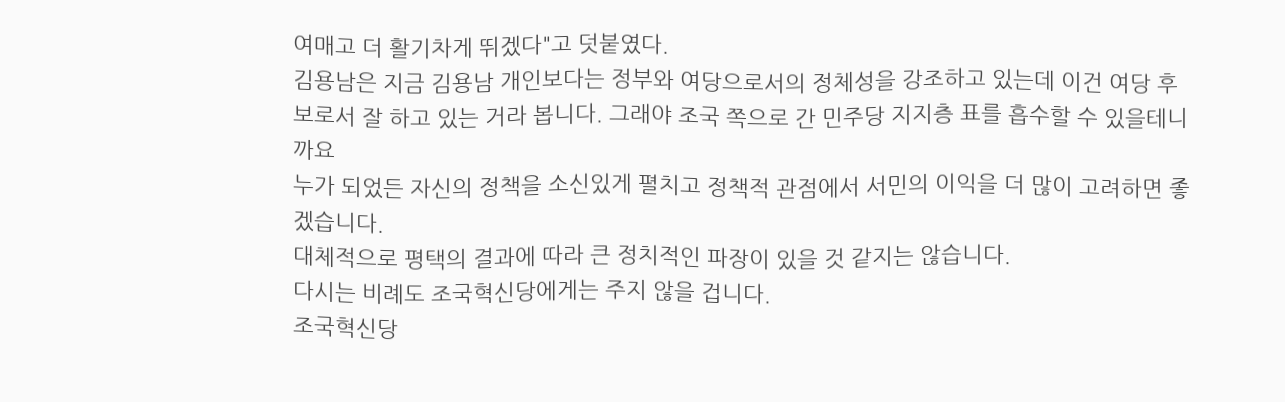여매고 더 활기차게 뛰겠다"고 덧붙였다.
김용남은 지금 김용남 개인보다는 정부와 여당으로서의 정체성을 강조하고 있는데 이건 여당 후보로서 잘 하고 있는 거라 봅니다. 그래야 조국 쪽으로 간 민주당 지지층 표를 흡수할 수 있을테니까요
누가 되었든 자신의 정책을 소신있게 펼치고 정책적 관점에서 서민의 이익을 더 많이 고려하면 좋겠습니다.
대체적으로 평택의 결과에 따라 큰 정치적인 파장이 있을 것 같지는 않습니다.
다시는 비례도 조국혁신당에게는 주지 않을 겁니다.
조국혁신당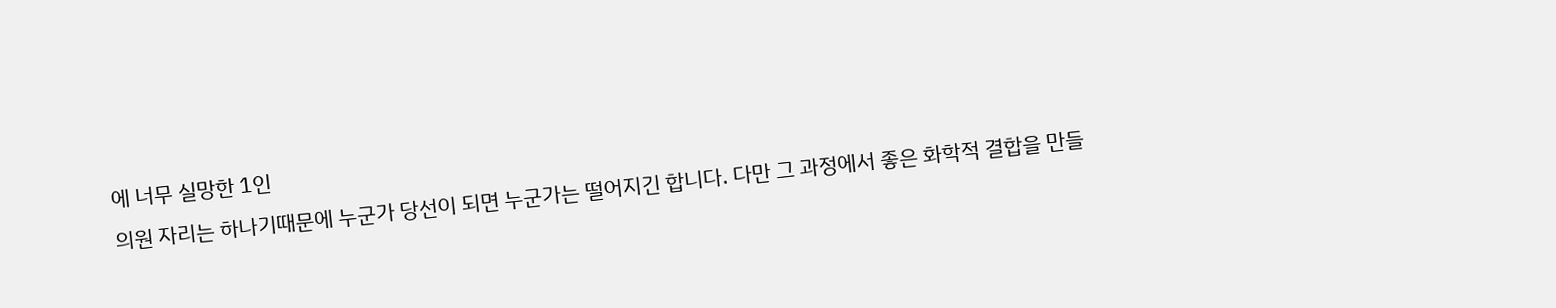에 너무 실망한 1인
의원 자리는 하나기때문에 누군가 당선이 되면 누군가는 떨어지긴 합니다. 다만 그 과정에서 좋은 화학적 결합을 만들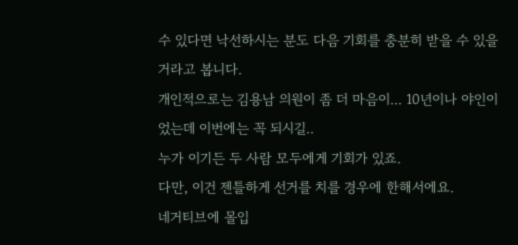수 있다면 낙선하시는 분도 다음 기회를 충분히 받을 수 있을 거라고 봅니다.
개인적으로는 김용남 의원이 좀 더 마음이... 10년이나 야인이었는데 이번에는 꼭 되시길..
누가 이기든 두 사람 모두에게 기회가 있죠.
다만, 이건 젠틀하게 선거를 치를 경우에 한해서에요.
네거티브에 몰입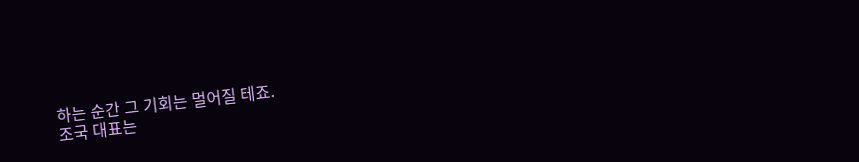하는 순간 그 기회는 멀어질 테죠.
조국 대표는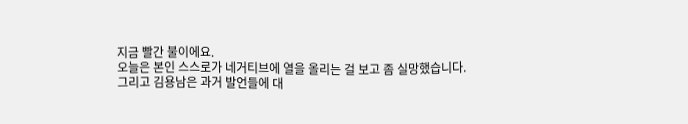지금 빨간 불이에요.
오늘은 본인 스스로가 네거티브에 열을 올리는 걸 보고 좀 실망했습니다.
그리고 김용남은 과거 발언들에 대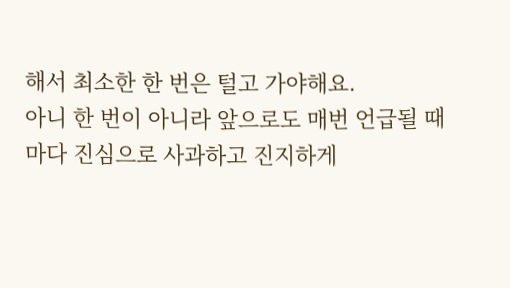해서 최소한 한 번은 털고 가야해요.
아니 한 번이 아니라 앞으로도 매번 언급될 때 마다 진심으로 사과하고 진지하게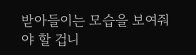받아들이는 모습을 보여줘야 할 겁니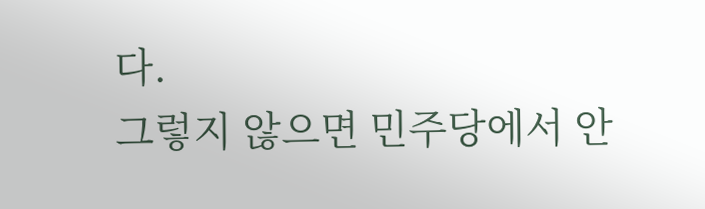다.
그렇지 않으면 민주당에서 안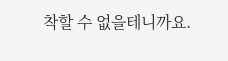착할 수 없을테니까요.